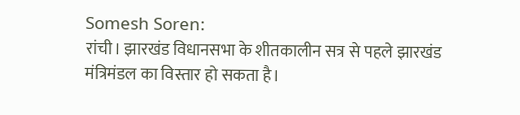Somesh Soren:
रांची। झारखंड विधानसभा के शीतकालीन सत्र से पहले झारखंड मंत्रिमंडल का विस्तार हो सकता है।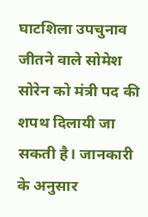घाटशिला उपचुनाव जीतने वाले सोमेश सोरेन को मंत्री पद की शपथ दिलायी जा सकती है। जानकारी के अनुसार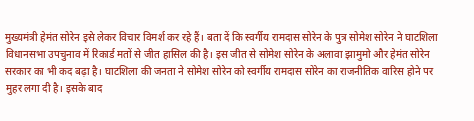मुख्यमंत्री हेमंत सोरेन इसे लेकर विचार विमर्श कर रहे हैं। बता दें कि स्वर्गीय रामदास सोरेन के पुत्र सोमेश सोरेन ने घाटशिला विधानसभा उपचुनाव में रिकार्ड मतों से जीत हासिल की है। इस जीत से सोमेश सोरेन के अलावा झामुमो और हेमंत सोरेन सरकार का भी कद बढ़ा है। घाटशिला की जनता ने सोमेश सोरेन को स्वर्गीय रामदास सोरेन का राजनीतिक वारिस होने पर मुहर लगा दी है। इसके बाद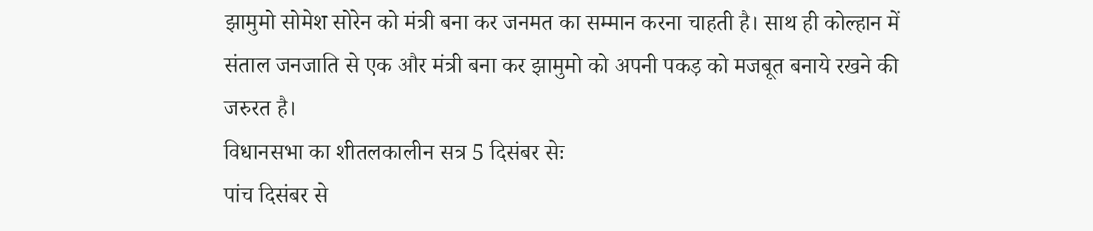झामुमो सोमेश सोरेन को मंत्री बना कर जनमत का सम्मान करना चाहती है। साथ ही कोल्हान में संताल जनजाति से एक और मंत्री बना कर झामुमो को अपनी पकड़ को मजबूत बनाये रखने की जरुरत है।
विधानसभा का शीतलकालीन सत्र 5 दिसंबर सेः
पांच दिसंबर से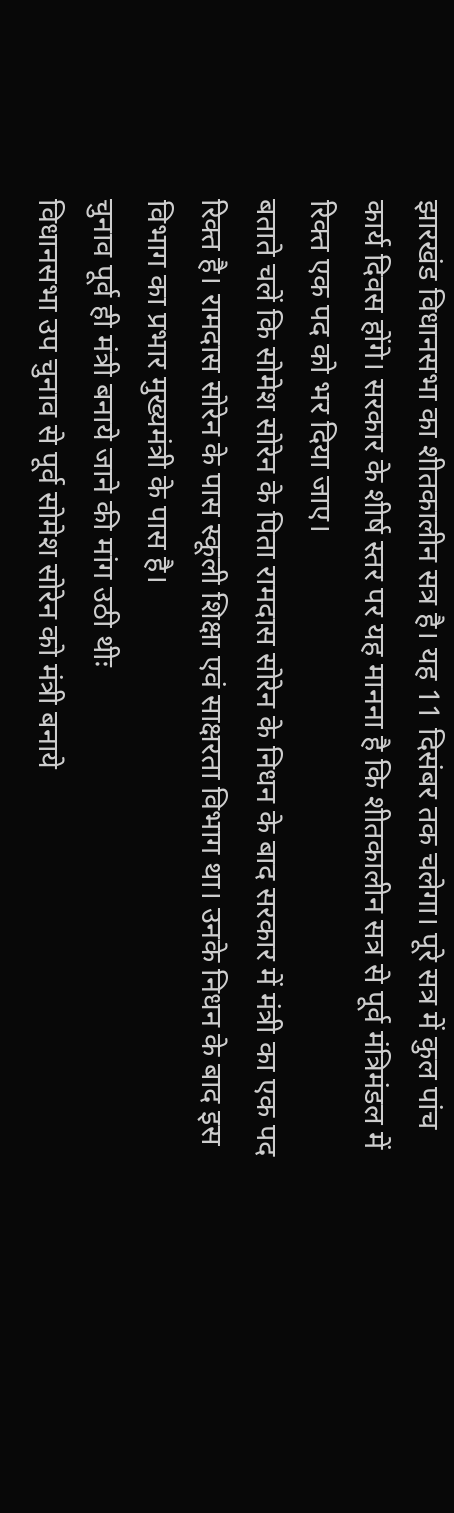झारखंड विधानसभा का शीतकालीन सत्र है। यह 11 दिसंबर तक चलेगा। पूरे सत्र में कुल पांच कार्य दिवस होंगे। सरकार के शीर्ष स्तर पर यह मानना है कि शीतकालीन सत्र से पूर्व मंत्रिमंडल में रिक्त एक पद को भर दिया जाए।
बताते चलें कि सोमेश सोरेन के पिता रामदास सोरेन के निधन के बाद सरकार में मंत्री का एक पद रिक्त है। रामदास सोरेन के पास स्कूली शिक्षा एवं साक्षरता विभाग था। उनके निधन के बाद इस विभाग का प्रभार मुख्यमंत्री के पास है।
चुनाव पूर्व ही मंत्री बनाये जाने की मांग उठी थीः
विधानसभा उप चुनाव से पूर्व सोमेश सोरेन को मंत्री बनाये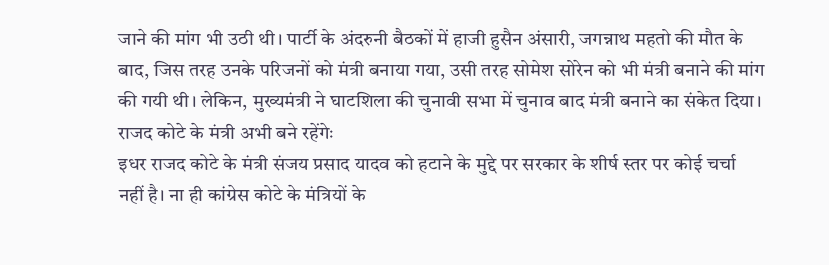जाने की मांग भी उठी थी। पार्टी के अंदरुनी बैठकों में हाजी हुसैन अंसारी, जगन्नाथ महतो की मौत के बाद, जिस तरह उनके परिजनों को मंत्री बनाया गया, उसी तरह सोमेश सोरेन को भी मंत्री बनाने की मांग की गयी थी। लेकिन, मुख्यमंत्री ने घाटशिला की चुनावी सभा में चुनाव बाद मंत्री बनाने का संकेत दिया।
राजद कोटे के मंत्री अभी बने रहेंगेः
इधर राजद कोटे के मंत्री संजय प्रसाद यादव को हटाने के मुद्दे पर सरकार के शीर्ष स्तर पर कोई चर्चा नहीं है। ना ही कांग्रेस कोटे के मंत्रियों के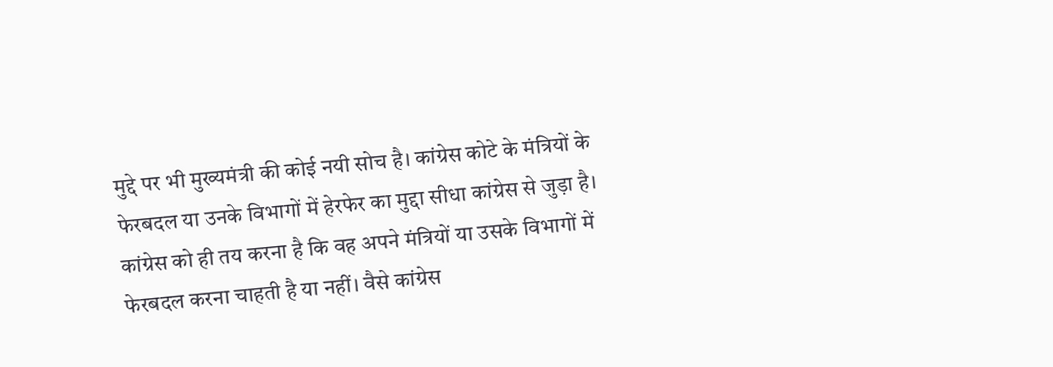मुद्दे पर भी मुख्यमंत्री की कोई नयी सोच है। कांग्रेस कोटे के मंत्रियों के फेरबदल या उनके विभागों में हेरफेर का मुद्दा सीधा कांग्रेस से जुड़ा है। कांग्रेस को ही तय करना है कि वह अपने मंत्रियों या उसके विभागों में फेरबदल करना चाहती है या नहीं। वैसे कांग्रेस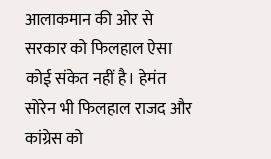आलाकमान की ओर से सरकार को फिलहाल ऐसा कोई संकेत नहीं है। हेमंत सोरेन भी फिलहाल राजद और कांग्रेस को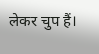लेकर चुप हैं।